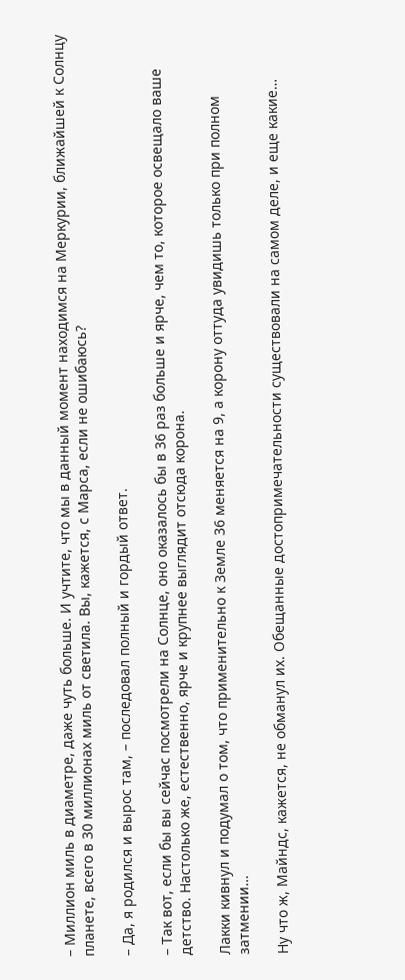– Миллион миль в диаметре, даже чуть больше. И учтите, что мы в данный момент находимся на Меркурии, ближайшей к Солнцу планете, всего в 30 миллионах миль от светила. Вы, кажется, с Марса, если не ошибаюсь?

– Да, я родился и вырос там, – последовал полный и гордый ответ.

– Так вот, если бы вы сейчас посмотрели на Солнце, оно оказалось бы в 36 раз больше и ярче, чем то, которое освещало ваше детство. Настолько же, естественно, ярче и крупнее выглядит отсюда корона.

Лакки кивнул и подумал о том, что применительно к Земле 36 меняется на 9, а корону оттуда увидишь только при полном затмении…

Ну что ж, Майндс, кажется, не обманул их. Обещанные достопримечательности существовали на самом деле, и еще какие…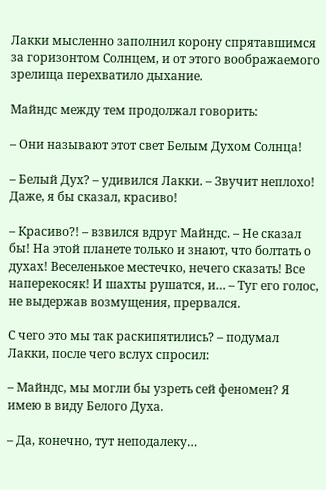Лакки мысленно заполнил корону спрятавшимся за горизонтом Солнцем, и от этого воображаемого зрелища перехватило дыхание.

Майндс между тем продолжал говорить:

– Они называют этот свет Белым Духом Солнца!

– Белый Дух? – удивился Лакки. – Звучит неплохо! Даже, я бы сказал, красиво!

– Красиво?! – взвился вдруг Майндс. – Не сказал бы! На этой планете только и знают, что болтать о духах! Веселенькое местечко, нечего сказать! Все наперекосяк! И шахты рушатся, и… – Туг его голос, не выдержав возмущения, прервался.

С чего это мы так раскипятились? – подумал Лакки, после чего вслух спросил:

– Майндс, мы могли бы узреть сей феномен? Я имею в виду Белого Духа.

– Да, конечно, тут неподалеку…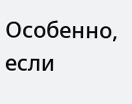Особенно, если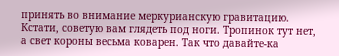принять во внимание меркурианскую гравитацию. Кстати, советую вам глядеть под ноги. Тропинок тут нет, а свет короны весьма коварен. Так что давайте-ка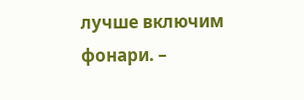лучше включим фонари. –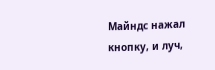Майндс нажал кнопку, и луч,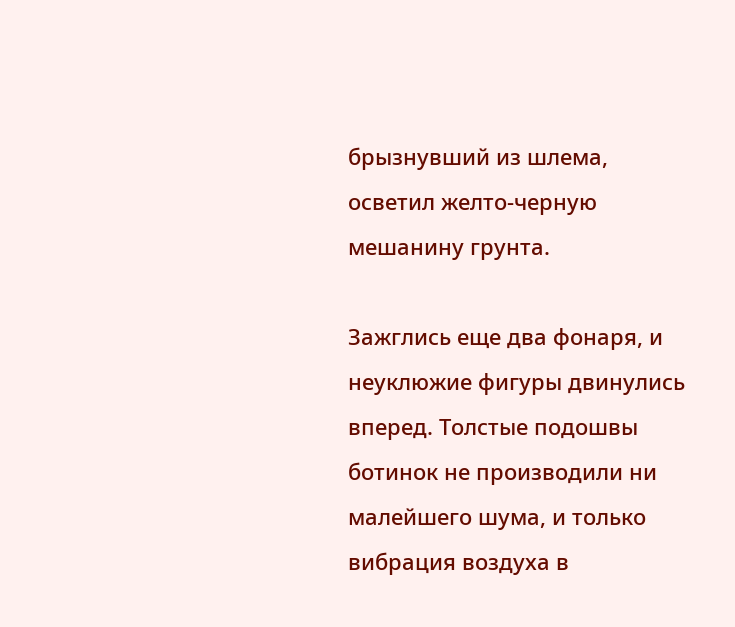брызнувший из шлема, осветил желто-черную мешанину грунта.

Зажглись еще два фонаря, и неуклюжие фигуры двинулись вперед. Толстые подошвы ботинок не производили ни малейшего шума, и только вибрация воздуха в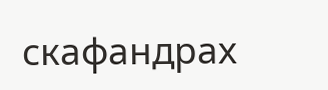скафандрах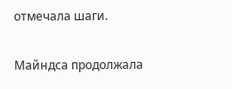отмечала шаги.

Майндса продолжала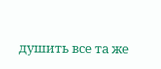душить все та же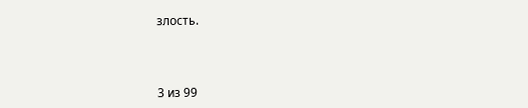злость.



3 из 99